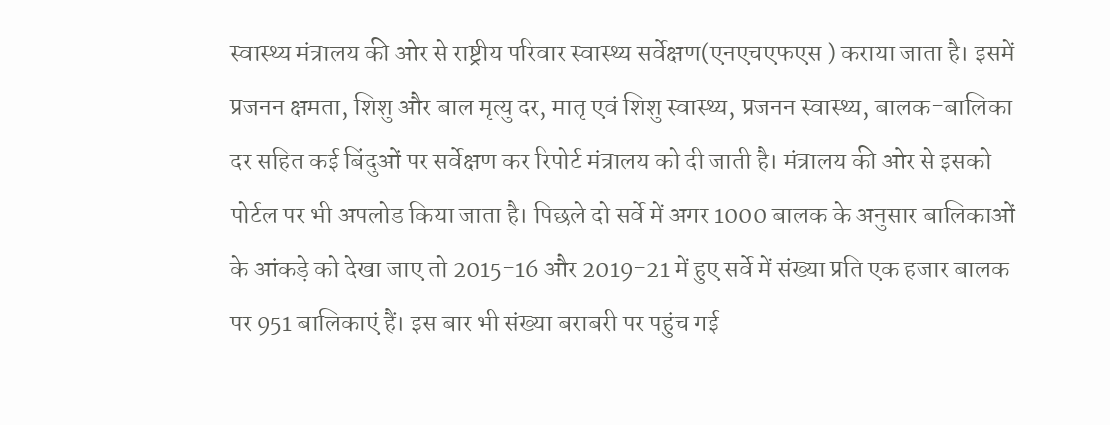स्वास्थ्य मंत्रालय की ओर से राष्ट्रीय परिवार स्वास्थ्य सर्वेक्षण(एनएचएफएस ) कराया जाता है। इसमें प्रजनन क्षमता, शिशु और बाल मृत्यु दर, मातृ एवं शिशु स्वास्थ्य, प्रजनन स्वास्थ्य, बालक-बालिका दर सहित कई बिंदुओं पर सर्वेक्षण कर रिपोर्ट मंत्रालय को दी जाती है। मंत्रालय की ओर से इसको पोर्टल पर भी अपलोड किया जाता है। पिछले दो सर्वे में अगर 1000 बालक के अनुसार बालिकाओं के आंकड़े को देखा जाए तो 2015-16 और 2019-21 में हुए सर्वे में संख्या प्रति एक हजार बालक पर 951 बालिकाएं हैं। इस बार भी संख्या बराबरी पर पहुंच गई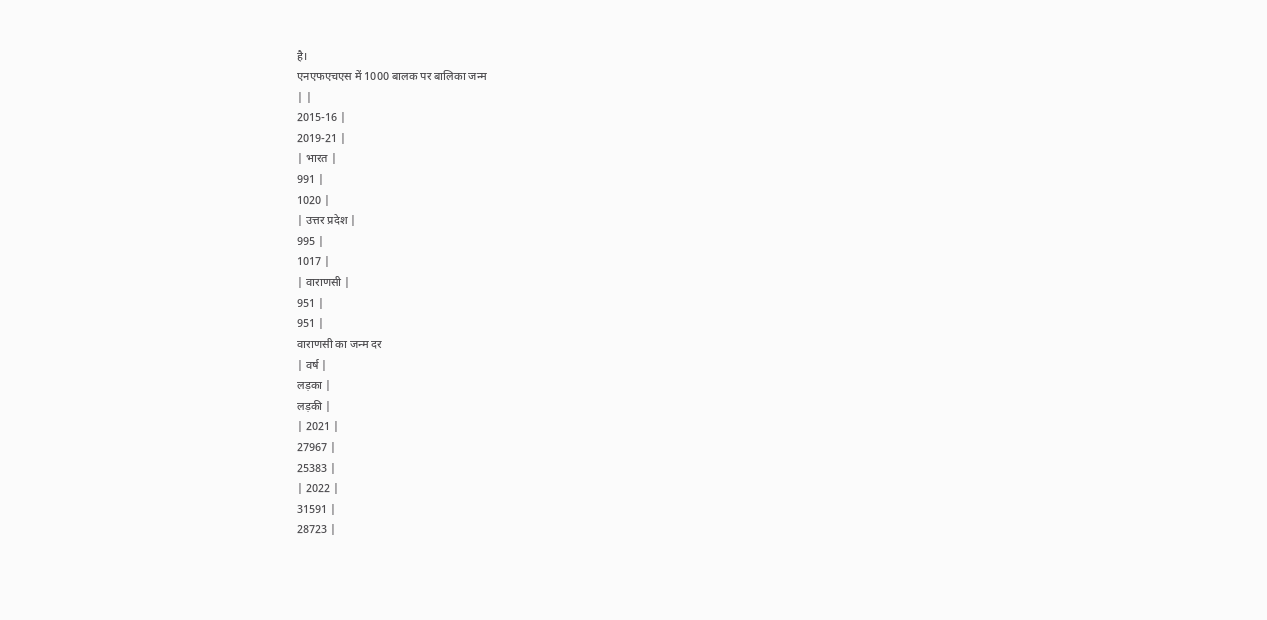है।
एनएफएचएस में 1000 बालक पर बालिका जन्म
| |
2015-16 |
2019-21 |
| भारत |
991 |
1020 |
| उत्तर प्रदेश |
995 |
1017 |
| वाराणसी |
951 |
951 |
वाराणसी का जन्म दर
| वर्ष |
लड़का |
लड़की |
| 2021 |
27967 |
25383 |
| 2022 |
31591 |
28723 |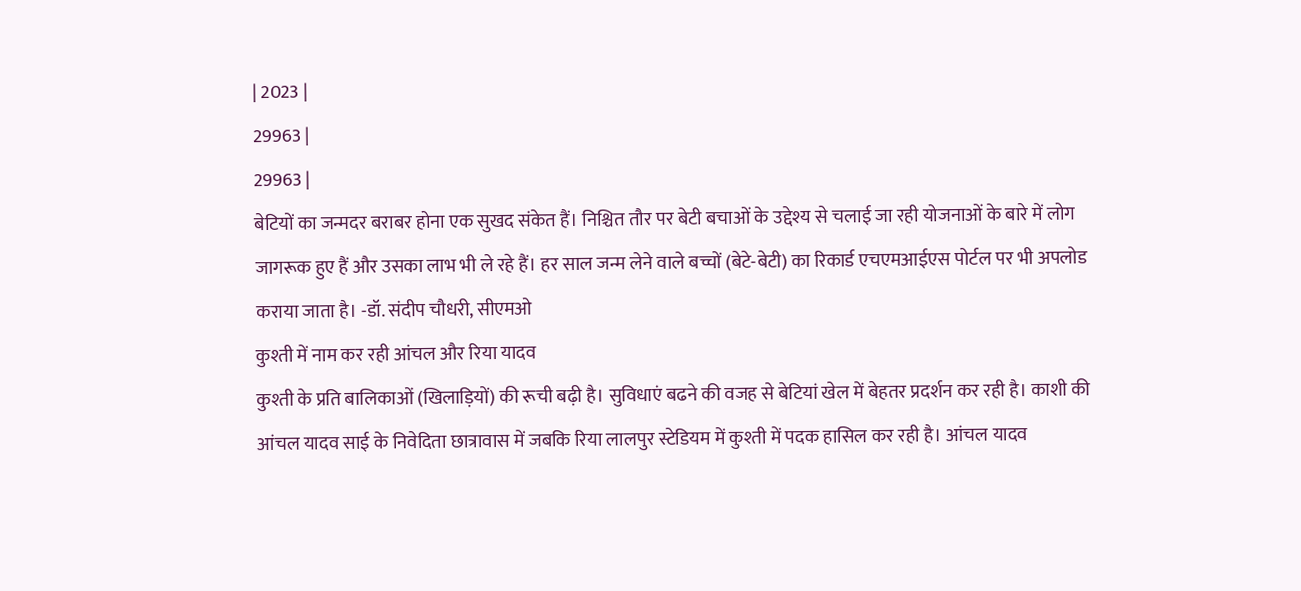| 2023 |
29963 |
29963 |
बेटियों का जन्मदर बराबर होना एक सुखद संकेत हैं। निश्चित तौर पर बेटी बचाओं के उद्देश्य से चलाई जा रही योजनाओं के बारे में लोग जागरूक हुए हैं और उसका लाभ भी ले रहे हैं। हर साल जन्म लेने वाले बच्चों (बेटे-बेटी) का रिकार्ड एचएमआईएस पोर्टल पर भी अपलोड कराया जाता है। -डॉ. संदीप चौधरी, सीएमओ
कुश्ती में नाम कर रही आंचल और रिया यादव
कुश्ती के प्रति बालिकाओं (खिलाड़ियों) की रूची बढ़ी है। सुविधाएं बढने की वजह से बेटियां खेल में बेहतर प्रदर्शन कर रही है। काशी की आंचल यादव साई के निवेदिता छात्रावास में जबकि रिया लालपुर स्टेडियम में कुश्ती में पदक हासिल कर रही है। आंचल यादव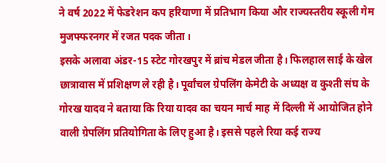ने वर्ष 2022 में फेडरेशन कप हरियाणा में प्रतिभाग किया और राज्यस्तरीय स्कूली गेम मुजफ्फरनगर में रजत पदक जीता।
इसके अलावा अंडर-15 स्टेट गोरखपुर में ब्रांच मेडल जीता है। फिलहाल साई के खेल छात्रावास में प्रशिक्षण ले रही है। पूर्वांचल ग्रेपलिंग केमेटी के अध्यक्ष व कुश्ती संघ के गोरख यादव ने बताया कि रिया यादव का चयन मार्च माह में दिल्ली में आयोजित होने वाली ग्रेपलिंग प्रतियोगिता के लिए हुआ है। इससे पहले रिया कई राज्य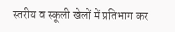स्तरीय व स्कूली खेलों में प्रतिभाग कर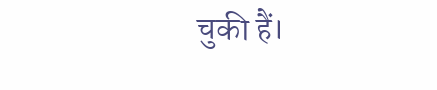चुकी हैं।